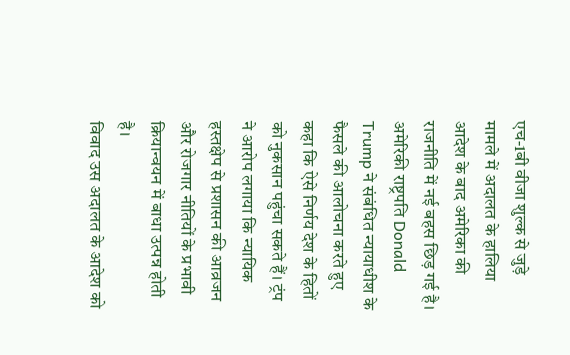एच-1बी वीजा शुल्क से जुड़े मामले में अदालत के हालिया आदेश के बाद अमेरिका की राजनीति में नई बहस छिड़ गई है। अमेरिकी राष्ट्रपति Donald Trump ने संबंधित न्यायाधीश के फैसले की आलोचना करते हुए कहा कि ऐसे निर्णय देश के हितों को नुकसान पहुंचा सकते हैं। ट्रंप ने आरोप लगाया कि न्यायिक हस्तक्षेप से प्रशासन की आव्रजन और रोजगार नीतियों के प्रभावी क्रियान्वयन में बाधा उत्पन्न होती है।
विवाद उस अदालत के आदेश को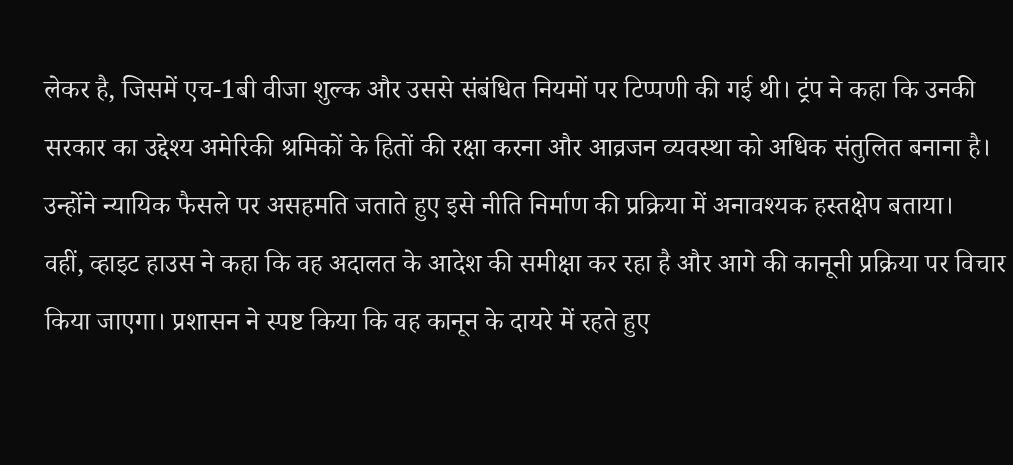लेकर है, जिसमें एच-1बी वीजा शुल्क और उससे संबंधित नियमों पर टिप्पणी की गई थी। ट्रंप ने कहा कि उनकी सरकार का उद्देश्य अमेरिकी श्रमिकों के हितों की रक्षा करना और आव्रजन व्यवस्था को अधिक संतुलित बनाना है। उन्होंने न्यायिक फैसले पर असहमति जताते हुए इसे नीति निर्माण की प्रक्रिया में अनावश्यक हस्तक्षेप बताया।
वहीं, व्हाइट हाउस ने कहा कि वह अदालत के आदेश की समीक्षा कर रहा है और आगे की कानूनी प्रक्रिया पर विचार किया जाएगा। प्रशासन ने स्पष्ट किया कि वह कानून के दायरे में रहते हुए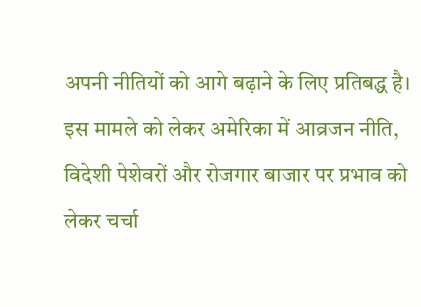अपनी नीतियों को आगे बढ़ाने के लिए प्रतिबद्ध है। इस मामले को लेकर अमेरिका में आव्रजन नीति, विदेशी पेशेवरों और रोजगार बाजार पर प्रभाव को लेकर चर्चा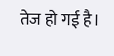तेज हो गई है।